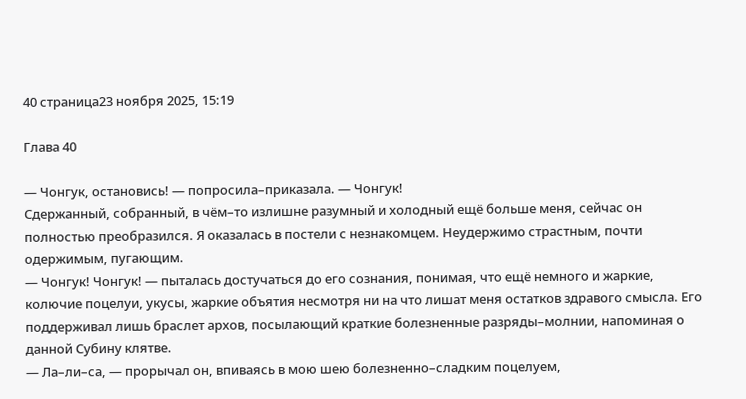40 страница23 ноября 2025, 15:19

Глава 40

— Чонгук, остановись! — попросила–приказала. — Чонгук!
Сдержанный, собранный, в чём–то излишне разумный и холодный ещё больше меня, сейчас он полностью преобразился. Я оказалась в постели с незнакомцем. Неудержимо страстным, почти одержимым, пугающим.
— Чонгук! Чонгук! — пыталась достучаться до его сознания, понимая, что ещё немного и жаркие, колючие поцелуи, укусы, жаркие объятия несмотря ни на что лишат меня остатков здравого смысла. Его поддерживал лишь браслет архов, посылающий краткие болезненные разряды–молнии, напоминая о данной Субину клятве.
— Ла–ли–са, — прорычал он, впиваясь в мою шею болезненно–сладким поцелуем,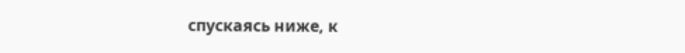спускаясь ниже, к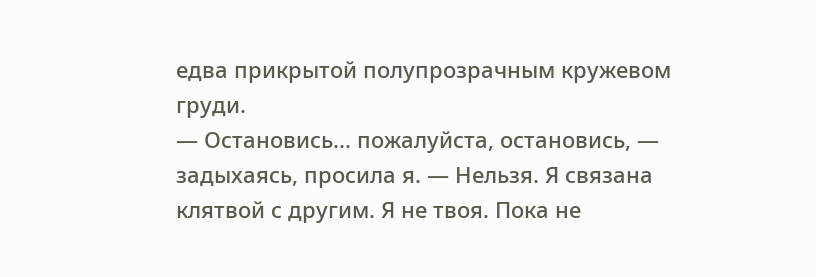едва прикрытой полупрозрачным кружевом груди.
— Остановись... пожалуйста, остановись, — задыхаясь, просила я. — Нельзя. Я связана клятвой с другим. Я не твоя. Пока не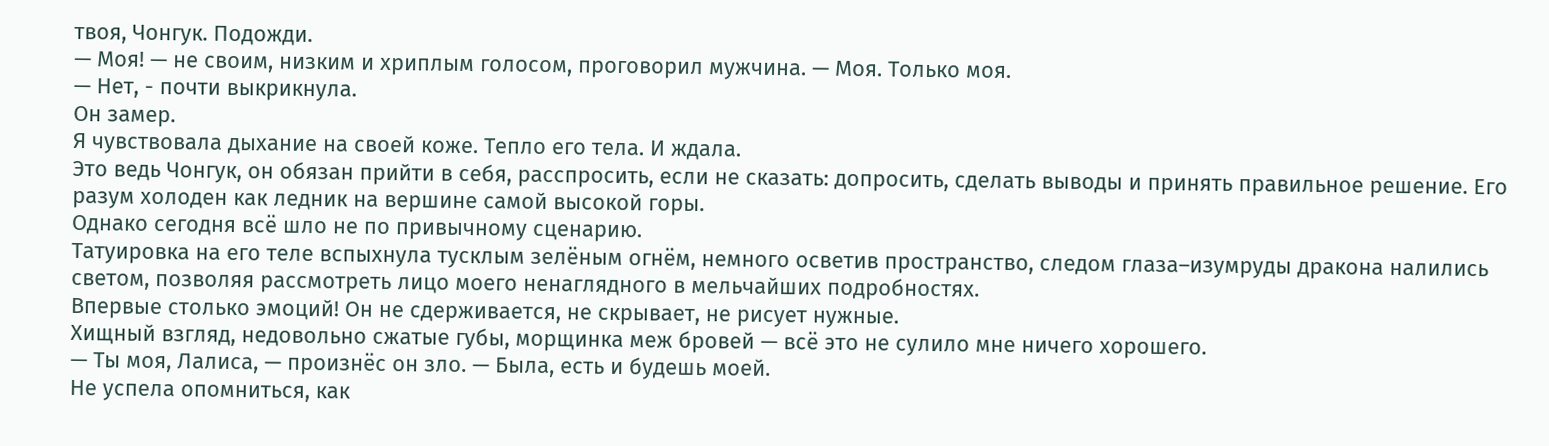твоя, Чонгук. Подожди.
— Моя! — не своим, низким и хриплым голосом, проговорил мужчина. — Моя. Только моя.
— Нет, - почти выкрикнула.
Он замер.
Я чувствовала дыхание на своей коже. Тепло его тела. И ждала.
Это ведь Чонгук, он обязан прийти в себя, расспросить, если не сказать: допросить, сделать выводы и принять правильное решение. Его разум холоден как ледник на вершине самой высокой горы.
Однако сегодня всё шло не по привычному сценарию.
Татуировка на его теле вспыхнула тусклым зелёным огнём, немного осветив пространство, следом глаза–изумруды дракона налились светом, позволяя рассмотреть лицо моего ненаглядного в мельчайших подробностях.
Впервые столько эмоций! Он не сдерживается, не скрывает, не рисует нужные.
Хищный взгляд, недовольно сжатые губы, морщинка меж бровей — всё это не сулило мне ничего хорошего.
— Ты моя, Лалиса, — произнёс он зло. — Была, есть и будешь моей.
Не успела опомниться, как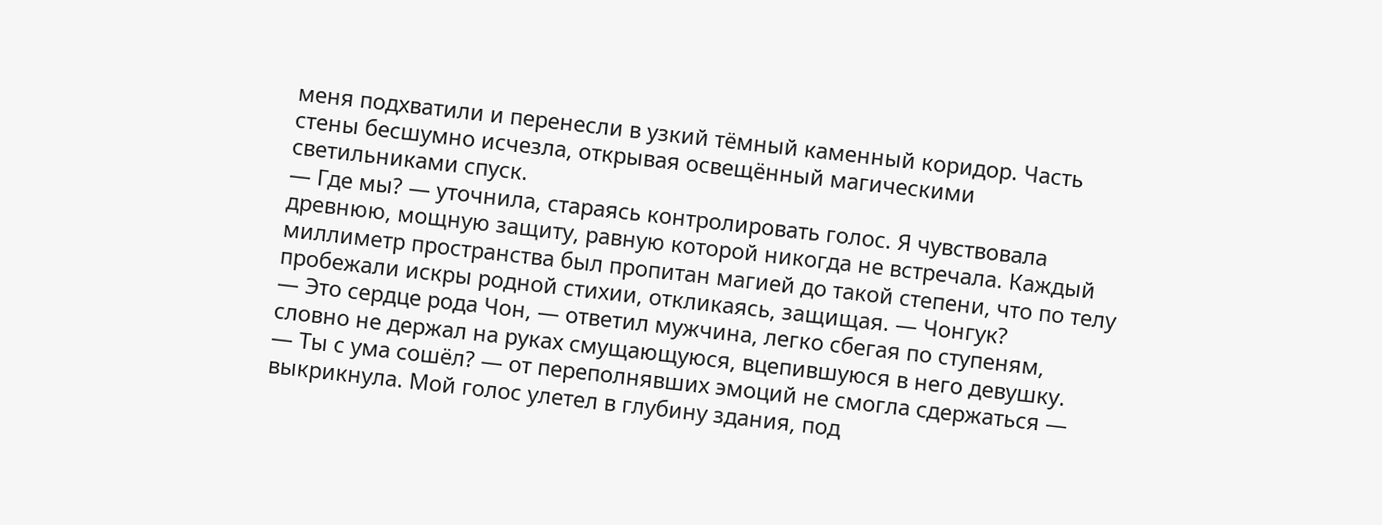меня подхватили и перенесли в узкий тёмный каменный коридор. Часть стены бесшумно исчезла, открывая освещённый магическими светильниками спуск.
— Где мы? — уточнила, стараясь контролировать голос. Я чувствовала древнюю, мощную защиту, равную которой никогда не встречала. Каждый миллиметр пространства был пропитан магией до такой степени, что по телу пробежали искры родной стихии, откликаясь, защищая. — Чонгук?
— Это сердце рода Чон, — ответил мужчина, легко сбегая по ступеням, словно не держал на руках смущающуюся, вцепившуюся в него девушку.
— Ты с ума сошёл? — от переполнявших эмоций не смогла сдержаться — выкрикнула. Мой голос улетел в глубину здания, под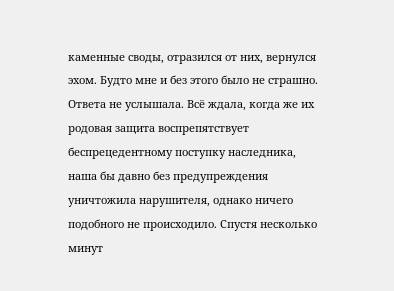каменные своды, отразился от них, вернулся эхом. Будто мне и без этого было не страшно.
Ответа не услышала. Всё ждала, когда же их родовая защита воспрепятствует беспрецедентному поступку наследника, наша бы давно без предупреждения уничтожила нарушителя, однако ничего подобного не происходило. Спустя несколько минут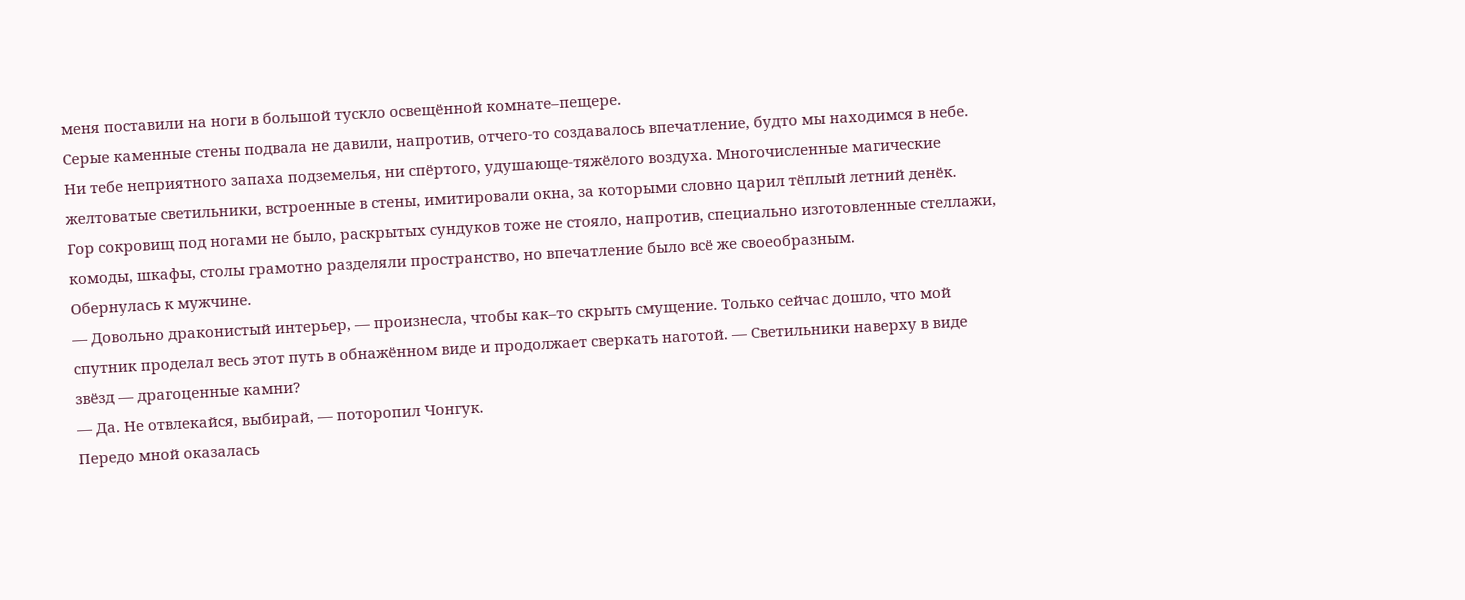меня поставили на ноги в большой тускло освещённой комнате–пещере.
Серые каменные стены подвала не давили, напротив, отчего-то создавалось впечатление, будто мы находимся в небе. Ни тебе неприятного запаха подземелья, ни спёртого, удушающе-тяжёлого воздуха. Многочисленные магические желтоватые светильники, встроенные в стены, имитировали окна, за которыми словно царил тёплый летний денёк.
Гор сокровищ под ногами не было, раскрытых сундуков тоже не стояло, напротив, специально изготовленные стеллажи, комоды, шкафы, столы грамотно разделяли пространство, но впечатление было всё же своеобразным.
Обернулась к мужчине.
— Довольно драконистый интерьер, — произнесла, чтобы как–то скрыть смущение. Только сейчас дошло, что мой спутник проделал весь этот путь в обнажённом виде и продолжает сверкать наготой. — Светильники наверху в виде звёзд — драгоценные камни?
— Да. Не отвлекайся, выбирай, — поторопил Чонгук.
Передо мной оказалась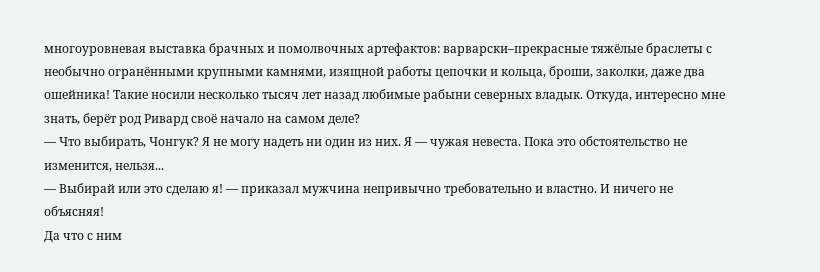многоуровневая выставка брачных и помолвочных артефактов: варварски–прекрасные тяжёлые браслеты с необычно огранёнными крупными камнями, изящной работы цепочки и кольца, броши, заколки, даже два ошейника! Такие носили несколько тысяч лет назад любимые рабыни северных владык. Откуда, интересно мне знать, берёт род Ривард своё начало на самом деле?
— Что выбирать, Чонгук? Я не могу надеть ни один из них. Я — чужая невеста. Пока это обстоятельство не изменится, нельзя...
— Выбирай или это сделаю я! — приказал мужчина непривычно требовательно и властно. И ничего не объясняя!
Да что с ним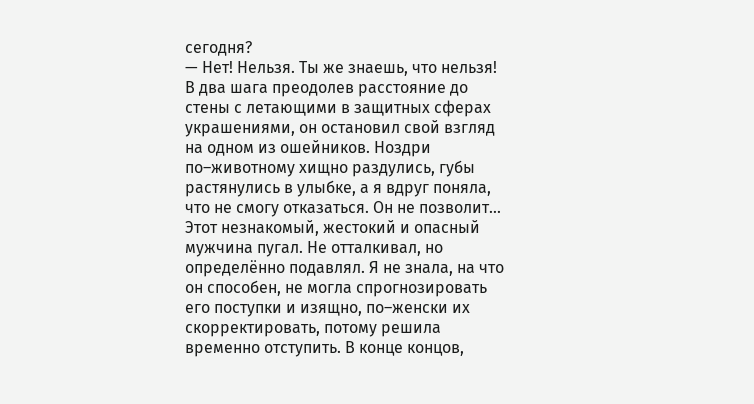сегодня?
— Нет! Нельзя. Ты же знаешь, что нельзя!
В два шага преодолев расстояние до стены с летающими в защитных сферах украшениями, он остановил свой взгляд на одном из ошейников. Ноздри по–животному хищно раздулись, губы растянулись в улыбке, а я вдруг поняла, что не смогу отказаться. Он не позволит...
Этот незнакомый, жестокий и опасный мужчина пугал. Не отталкивал, но определённо подавлял. Я не знала, на что он способен, не могла спрогнозировать его поступки и изящно, по–женски их скорректировать, потому решила временно отступить. В конце концов,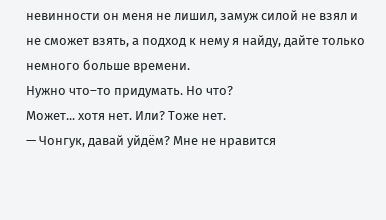невинности он меня не лишил, замуж силой не взял и не сможет взять, а подход к нему я найду, дайте только немного больше времени.
Нужно что–то придумать. Но что?
Может... хотя нет. Или? Тоже нет.
— Чонгук, давай уйдём? Мне не нравится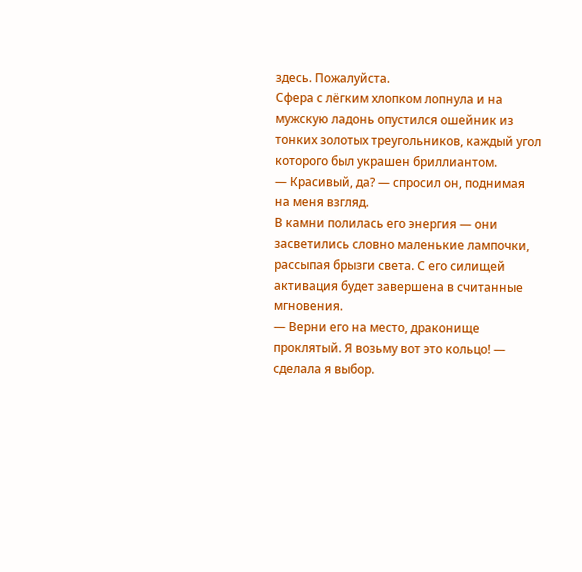здесь. Пожалуйста.
Сфера с лёгким хлопком лопнула и на мужскую ладонь опустился ошейник из тонких золотых треугольников, каждый угол которого был украшен бриллиантом.
— Красивый, да? — спросил он, поднимая на меня взгляд.
В камни полилась его энергия — они засветились словно маленькие лампочки, рассыпая брызги света. С его силищей активация будет завершена в считанные мгновения.
— Верни его на место, драконище проклятый. Я возьму вот это кольцо! — сделала я выбор.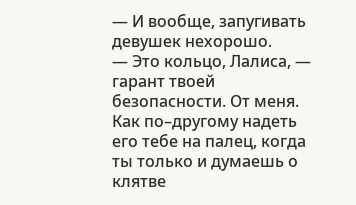— И вообще, запугивать девушек нехорошо.
— Это кольцо, Лалиса, — гарант твоей безопасности. От меня. Как по–другому надеть его тебе на палец, когда ты только и думаешь о клятве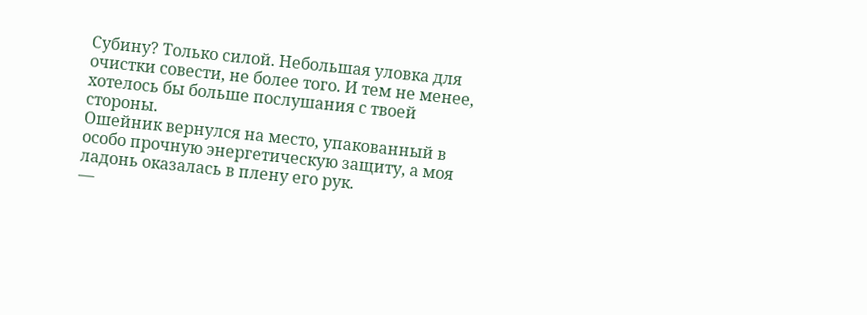Субину? Только силой. Небольшая уловка для очистки совести, не более того. И тем не менее, хотелось бы больше послушания с твоей стороны.
Ошейник вернулся на место, упакованный в особо прочную энергетическую защиту, а моя ладонь оказалась в плену его рук.
—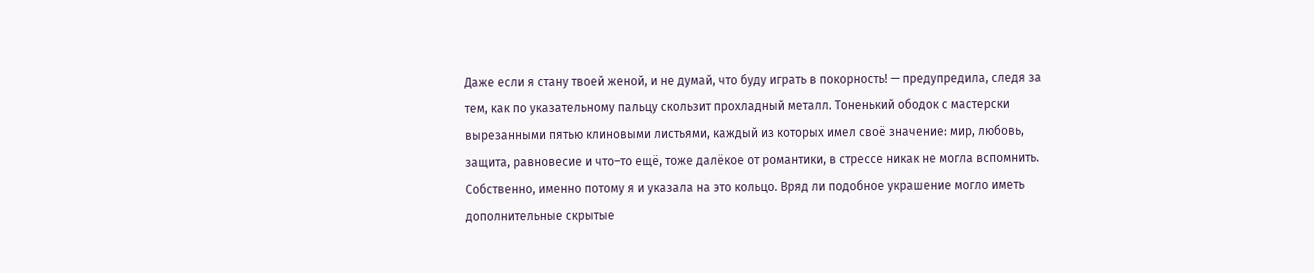Даже если я стану твоей женой, и не думай, что буду играть в покорность! — предупредила, следя за тем, как по указательному пальцу скользит прохладный металл. Тоненький ободок с мастерски вырезанными пятью клиновыми листьями, каждый из которых имел своё значение: мир, любовь, защита, равновесие и что–то ещё, тоже далёкое от романтики, в стрессе никак не могла вспомнить.
Собственно, именно потому я и указала на это кольцо. Вряд ли подобное украшение могло иметь дополнительные скрытые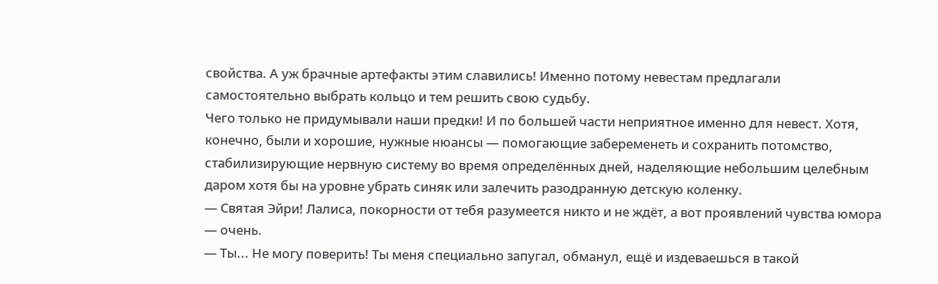свойства. А уж брачные артефакты этим славились! Именно потому невестам предлагали самостоятельно выбрать кольцо и тем решить свою судьбу.
Чего только не придумывали наши предки! И по большей части неприятное именно для невест. Хотя, конечно, были и хорошие, нужные нюансы — помогающие забеременеть и сохранить потомство, стабилизирующие нервную систему во время определённых дней, наделяющие небольшим целебным даром хотя бы на уровне убрать синяк или залечить разодранную детскую коленку.
— Святая Эйри! Лалиса, покорности от тебя разумеется никто и не ждёт, а вот проявлений чувства юмора — очень.
— Ты... Не могу поверить! Ты меня специально запугал, обманул, ещё и издеваешься в такой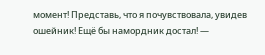момент! Представь, что я почувствовала, увидев ошейник! Ещё бы намордник достал! —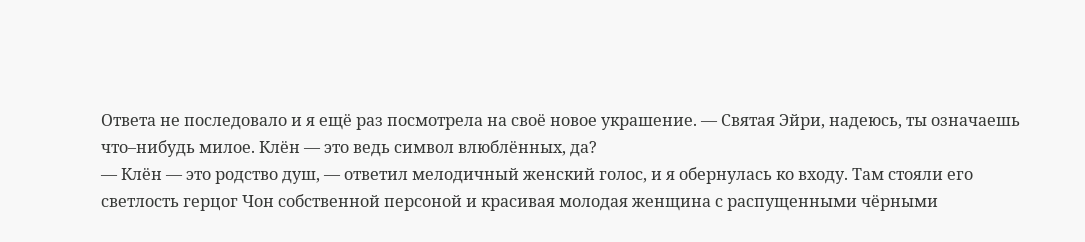Ответа не последовало и я ещё раз посмотрела на своё новое украшение. — Святая Эйри, надеюсь, ты означаешь что–нибудь милое. Клён — это ведь символ влюблённых, да?
— Клён — это родство душ, — ответил мелодичный женский голос, и я обернулась ко входу. Там стояли его светлость герцог Чон собственной персоной и красивая молодая женщина с распущенными чёрными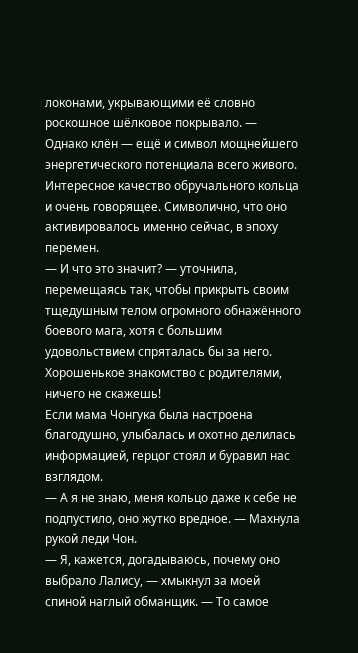локонами, укрывающими её словно роскошное шёлковое покрывало. — Однако клён — ещё и символ мощнейшего энергетического потенциала всего живого. Интересное качество обручального кольца и очень говорящее. Символично, что оно активировалось именно сейчас, в эпоху перемен.
— И что это значит? — уточнила, перемещаясь так, чтобы прикрыть своим тщедушным телом огромного обнажённого боевого мага, хотя с большим удовольствием спряталась бы за него. Хорошенькое знакомство с родителями, ничего не скажешь!
Если мама Чонгука была настроена благодушно, улыбалась и охотно делилась информацией, герцог стоял и буравил нас взглядом.
— А я не знаю, меня кольцо даже к себе не подпустило, оно жутко вредное. — Махнула рукой леди Чон.
— Я, кажется, догадываюсь, почему оно выбрало Лалису, — хмыкнул за моей спиной наглый обманщик. — То самое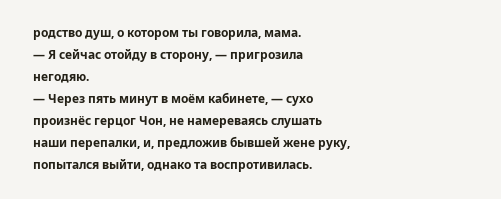родство душ, о котором ты говорила, мама.
— Я сейчас отойду в сторону, — пригрозила негодяю.
— Через пять минут в моём кабинете, — сухо произнёс герцог Чон, не намереваясь слушать наши перепалки, и, предложив бывшей жене руку, попытался выйти, однако та воспротивилась.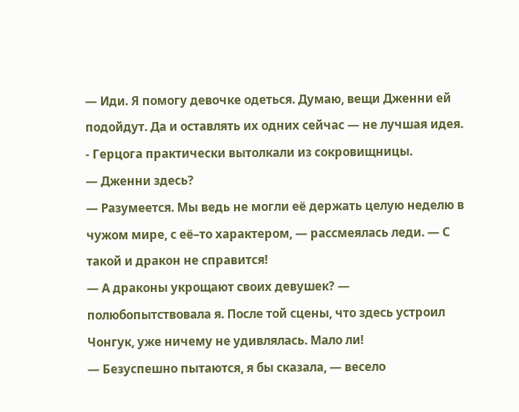— Иди. Я помогу девочке одеться. Думаю, вещи Дженни ей подойдут. Да и оставлять их одних сейчас — не лучшая идея. - Герцога практически вытолкали из сокровищницы.
— Дженни здесь?
— Разумеется. Мы ведь не могли её держать целую неделю в чужом мире, с её–то характером, — рассмеялась леди. — С такой и дракон не справится!
— А драконы укрощают своих девушек? — полюбопытствовала я. После той сцены, что здесь устроил Чонгук, уже ничему не удивлялась. Мало ли!
— Безуспешно пытаются, я бы сказала, — весело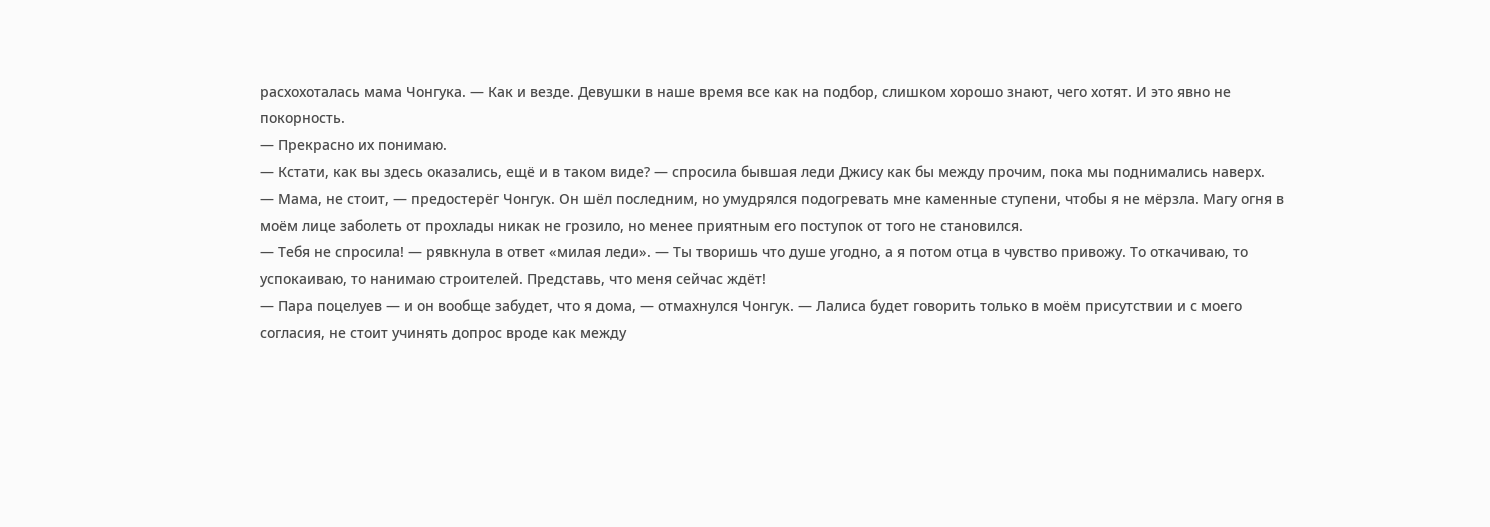расхохоталась мама Чонгука. — Как и везде. Девушки в наше время все как на подбор, слишком хорошо знают, чего хотят. И это явно не покорность.
— Прекрасно их понимаю.
— Кстати, как вы здесь оказались, ещё и в таком виде? — спросила бывшая леди Джису как бы между прочим, пока мы поднимались наверх.
— Мама, не стоит, — предостерёг Чонгук. Он шёл последним, но умудрялся подогревать мне каменные ступени, чтобы я не мёрзла. Магу огня в моём лице заболеть от прохлады никак не грозило, но менее приятным его поступок от того не становился.
— Тебя не спросила! — рявкнула в ответ «милая леди». — Ты творишь что душе угодно, а я потом отца в чувство привожу. То откачиваю, то успокаиваю, то нанимаю строителей. Представь, что меня сейчас ждёт!
— Пара поцелуев — и он вообще забудет, что я дома, — отмахнулся Чонгук. — Лалиса будет говорить только в моём присутствии и с моего согласия, не стоит учинять допрос вроде как между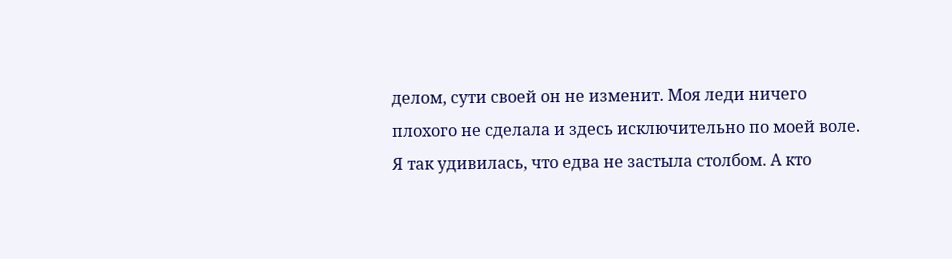делом, сути своей он не изменит. Моя леди ничего плохого не сделала и здесь исключительно по моей воле.
Я так удивилась, что едва не застыла столбом. А кто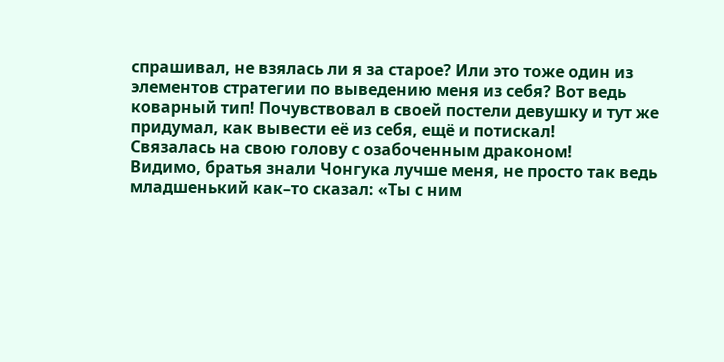спрашивал, не взялась ли я за старое? Или это тоже один из элементов стратегии по выведению меня из себя? Вот ведь коварный тип! Почувствовал в своей постели девушку и тут же придумал, как вывести её из себя, ещё и потискал!
Связалась на свою голову с озабоченным драконом!
Видимо, братья знали Чонгука лучше меня, не просто так ведь младшенький как–то сказал: «Ты с ним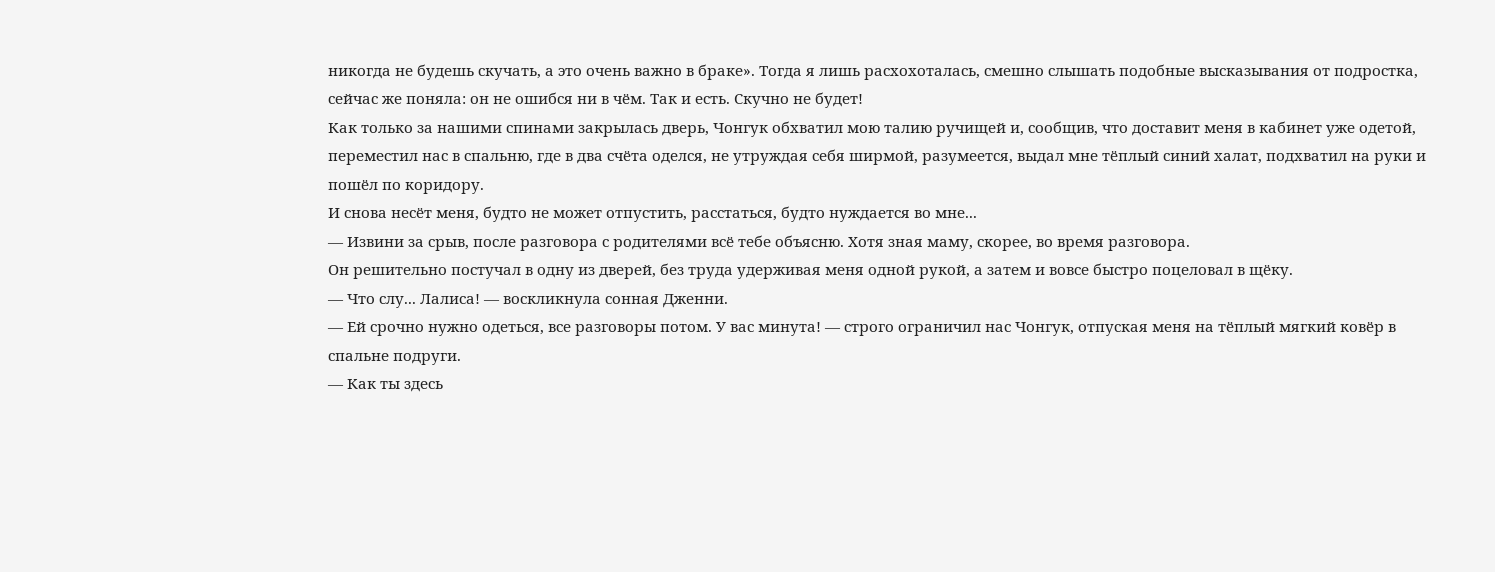никогда не будешь скучать, а это очень важно в браке». Тогда я лишь расхохоталась, смешно слышать подобные высказывания от подростка, сейчас же поняла: он не ошибся ни в чём. Так и есть. Скучно не будет!
Как только за нашими спинами закрылась дверь, Чонгук обхватил мою талию ручищей и, сообщив, что доставит меня в кабинет уже одетой, переместил нас в спальню, где в два счёта оделся, не утруждая себя ширмой, разумеется, выдал мне тёплый синий халат, подхватил на руки и пошёл по коридору.
И снова несёт меня, будто не может отпустить, расстаться, будто нуждается во мне...
— Извини за срыв, после разговора с родителями всё тебе объясню. Хотя зная маму, скорее, во время разговора.
Он решительно постучал в одну из дверей, без труда удерживая меня одной рукой, а затем и вовсе быстро поцеловал в щёку.
— Что слу... Лалиса! — воскликнула сонная Дженни.
— Ей срочно нужно одеться, все разговоры потом. У вас минута! — строго ограничил нас Чонгук, отпуская меня на тёплый мягкий ковёр в спальне подруги.
— Как ты здесь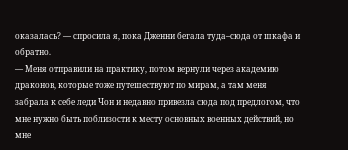оказалась? — спросила я, пока Дженни бегала туда–сюда от шкафа и обратно.
— Меня отправили на практику, потом вернули через академию драконов, которые тоже путешествуют по мирам, а там меня забрала к себе леди Чон и недавно привезла сюда под предлогом, что мне нужно быть поблизости к месту основных военных действий, но мне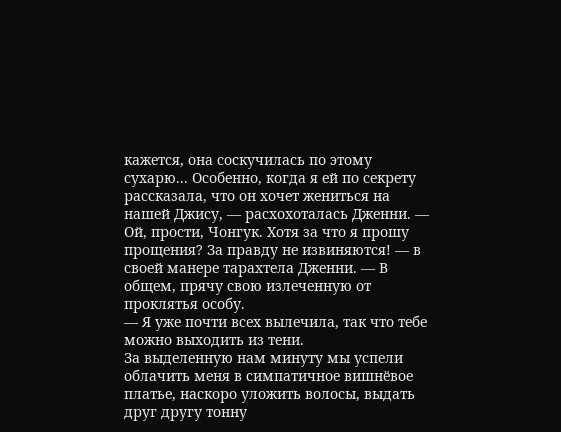кажется, она соскучилась по этому сухарю... Особенно, когда я ей по секрету рассказала, что он хочет жениться на нашей Джису, — расхохоталась Дженни. — Ой, прости, Чонгук. Хотя за что я прошу прощения? За правду не извиняются! — в своей манере тарахтела Дженни. — В общем, прячу свою излеченную от проклятья особу.
— Я уже почти всех вылечила, так что тебе можно выходить из тени.
За выделенную нам минуту мы успели облачить меня в симпатичное вишнёвое платье, наскоро уложить волосы, выдать друг другу тонну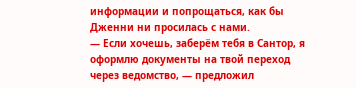информации и попрощаться, как бы Дженни ни просилась с нами.
— Если хочешь, заберём тебя в Сантор, я оформлю документы на твой переход через ведомство, — предложил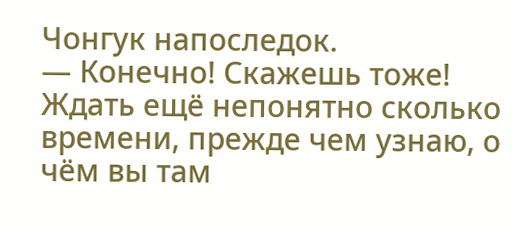Чонгук напоследок.
— Конечно! Скажешь тоже! Ждать ещё непонятно сколько времени, прежде чем узнаю, о чём вы там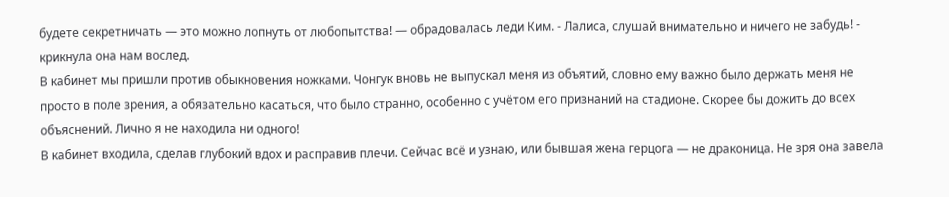будете секретничать — это можно лопнуть от любопытства! — обрадовалась леди Ким. - Лалиса, слушай внимательно и ничего не забудь! - крикнула она нам вослед.
В кабинет мы пришли против обыкновения ножками. Чонгук вновь не выпускал меня из объятий, словно ему важно было держать меня не просто в поле зрения, а обязательно касаться, что было странно, особенно с учётом его признаний на стадионе. Скорее бы дожить до всех объяснений. Лично я не находила ни одного!
В кабинет входила, сделав глубокий вдох и расправив плечи. Сейчас всё и узнаю, или бывшая жена герцога — не драконица. Не зря она завела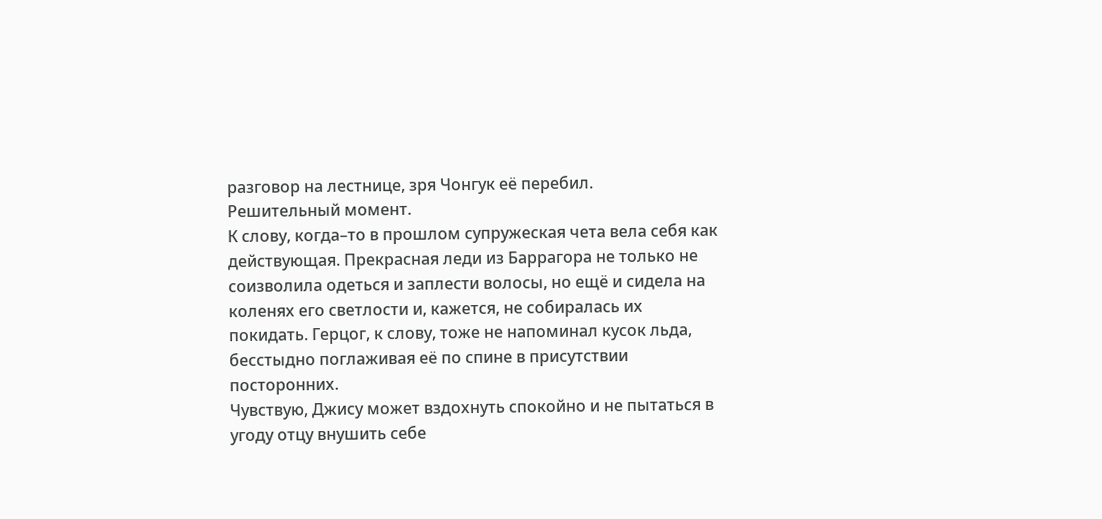разговор на лестнице, зря Чонгук её перебил.
Решительный момент.
К слову, когда–то в прошлом супружеская чета вела себя как действующая. Прекрасная леди из Баррагора не только не соизволила одеться и заплести волосы, но ещё и сидела на коленях его светлости и, кажется, не собиралась их покидать. Герцог, к слову, тоже не напоминал кусок льда, бесстыдно поглаживая её по спине в присутствии посторонних.
Чувствую, Джису может вздохнуть спокойно и не пытаться в угоду отцу внушить себе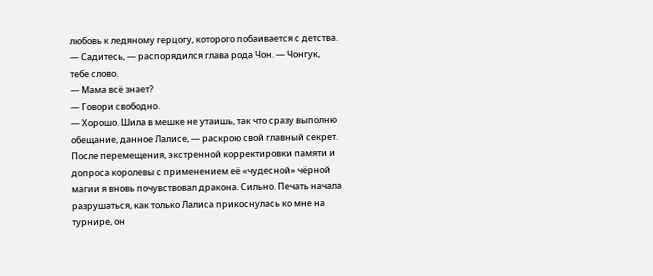любовь к ледяному герцогу, которого побаивается с детства.
— Садитесь, — распорядился глава рода Чон. — Чонгук, тебе слово.
— Мама всё знает?
— Говори свободно.
— Хорошо. Шила в мешке не утаишь, так что сразу выполню обещание, данное Лалисе, — раскрою свой главный секрет. После перемещения, экстренной корректировки памяти и допроса королевы с применением её «чудесной» чёрной магии я вновь почувствовал дракона. Сильно. Печать начала разрушаться, как только Лалиса прикоснулась ко мне на турнире, он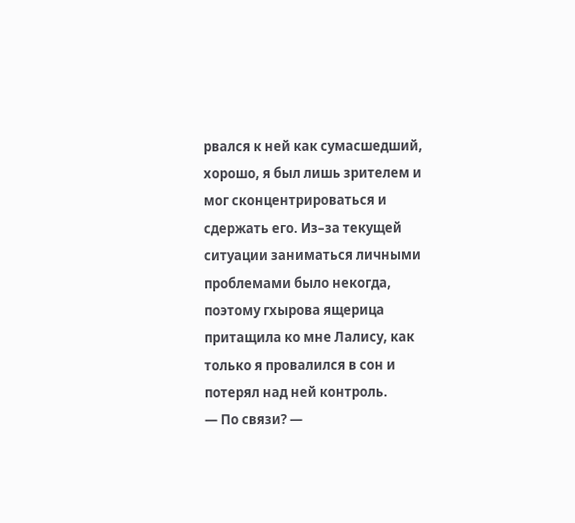рвался к ней как сумасшедший, хорошо, я был лишь зрителем и мог сконцентрироваться и сдержать его. Из–за текущей ситуации заниматься личными проблемами было некогда, поэтому гхырова ящерица притащила ко мне Лалису, как только я провалился в сон и потерял над ней контроль.
— По связи? —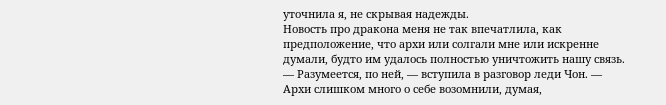уточнила я, не скрывая надежды.
Новость про дракона меня не так впечатлила, как предположение, что архи или солгали мне или искренне думали, будто им удалось полностью уничтожить нашу связь.
— Разумеется, по ней, — вступила в разговор леди Чон. — Архи слишком много о себе возомнили, думая,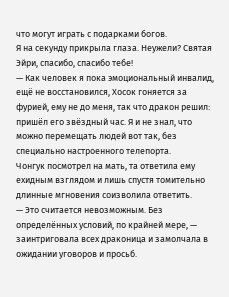что могут играть с подарками богов.
Я на секунду прикрыла глаза. Неужели? Святая Эйри, спасибо, спасибо тебе!
— Как человек я пока эмоциональный инвалид, ещё не восстановился, Хосок гоняется за фурией, ему не до меня, так что дракон решил: пришёл его звёздный час. Я и не знал, что можно перемещать людей вот так, без специально настроенного телепорта.
Чонгук посмотрел на мать, та ответила ему ехидным взглядом и лишь спустя томительно длинные мгновения соизволила ответить.
— Это считается невозможным. Без определённых условий, по крайней мере, — заинтриговала всех драконица и замолчала в ожидании уговоров и просьб.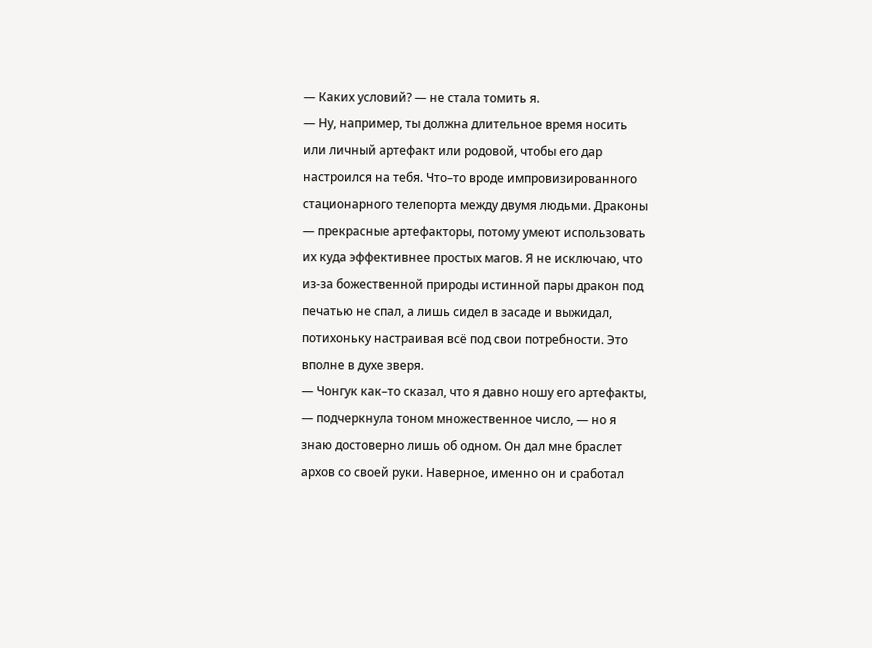— Каких условий? — не стала томить я.
— Ну, например, ты должна длительное время носить или личный артефакт или родовой, чтобы его дар настроился на тебя. Что–то вроде импровизированного стационарного телепорта между двумя людьми. Драконы — прекрасные артефакторы, потому умеют использовать их куда эффективнее простых магов. Я не исключаю, что из-за божественной природы истинной пары дракон под печатью не спал, а лишь сидел в засаде и выжидал, потихоньку настраивая всё под свои потребности. Это вполне в духе зверя.
— Чонгук как–то сказал, что я давно ношу его артефакты, — подчеркнула тоном множественное число, — но я знаю достоверно лишь об одном. Он дал мне браслет архов со своей руки. Наверное, именно он и сработал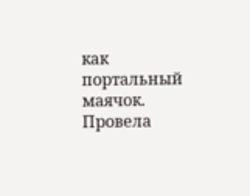как портальный маячок.
Провела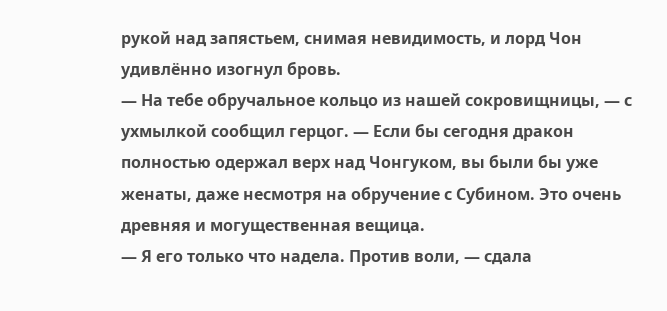рукой над запястьем, снимая невидимость, и лорд Чон удивлённо изогнул бровь.
— На тебе обручальное кольцо из нашей сокровищницы, — с ухмылкой сообщил герцог. — Если бы сегодня дракон полностью одержал верх над Чонгуком, вы были бы уже женаты, даже несмотря на обручение с Субином. Это очень древняя и могущественная вещица.
— Я его только что надела. Против воли, — сдала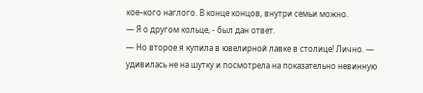кое–кого наглого. В конце концов, внутри семьи можно.
— Я о другом кольце, - был дан ответ.
— Но второе я купила в ювелирной лавке в столице! Лично. — удивилась не на шутку и посмотрела на показательно невинную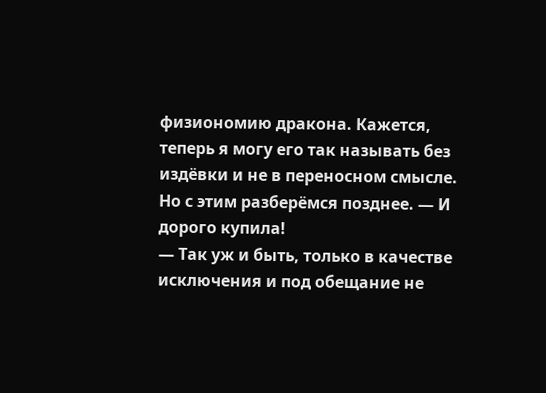физиономию дракона. Кажется, теперь я могу его так называть без издёвки и не в переносном смысле. Но с этим разберёмся позднее. — И дорого купила!
— Так уж и быть, только в качестве исключения и под обещание не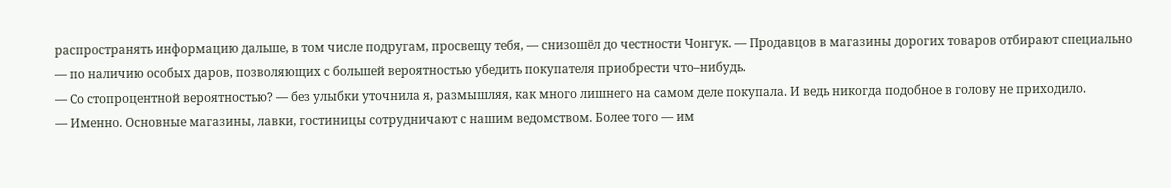распространять информацию дальше, в том числе подругам, просвещу тебя, — снизошёл до честности Чонгук. — Продавцов в магазины дорогих товаров отбирают специально — по наличию особых даров, позволяющих с большей вероятностью убедить покупателя приобрести что–нибудь.
— Со стопроцентной вероятностью? — без улыбки уточнила я, размышляя, как много лишнего на самом деле покупала. И ведь никогда подобное в голову не приходило.
— Именно. Основные магазины, лавки, гостиницы сотрудничают с нашим ведомством. Более того — им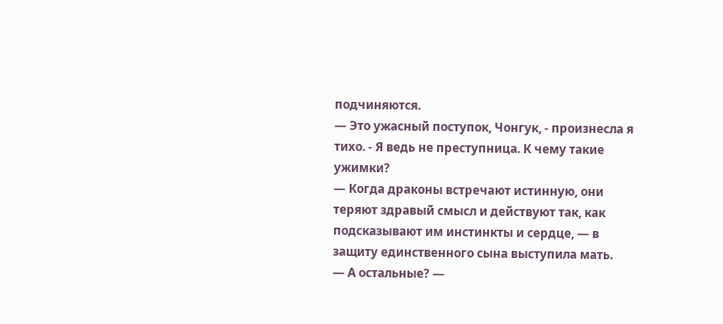подчиняются.
— Это ужасный поступок, Чонгук, - произнесла я тихо. - Я ведь не преступница. К чему такие ужимки?
— Когда драконы встречают истинную, они теряют здравый смысл и действуют так, как подсказывают им инстинкты и сердце, — в защиту единственного сына выступила мать.
— А остальные? —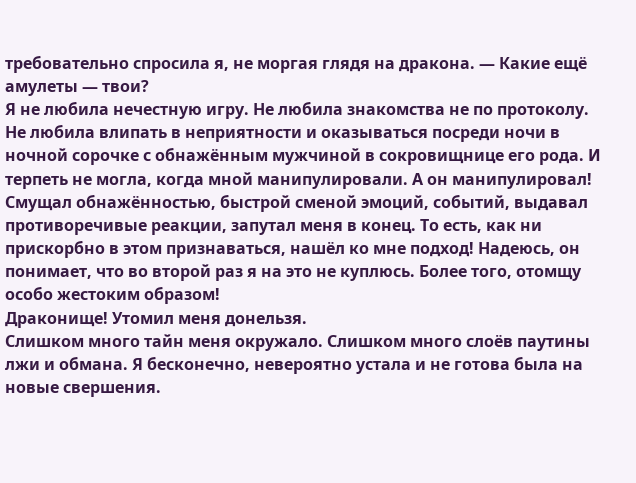требовательно спросила я, не моргая глядя на дракона. — Какие ещё амулеты — твои?
Я не любила нечестную игру. Не любила знакомства не по протоколу. Не любила влипать в неприятности и оказываться посреди ночи в ночной сорочке с обнажённым мужчиной в сокровищнице его рода. И терпеть не могла, когда мной манипулировали. А он манипулировал! Смущал обнажённостью, быстрой сменой эмоций, событий, выдавал противоречивые реакции, запутал меня в конец. То есть, как ни прискорбно в этом признаваться, нашёл ко мне подход! Надеюсь, он понимает, что во второй раз я на это не куплюсь. Более того, отомщу особо жестоким образом!
Драконище! Утомил меня донельзя.
Слишком много тайн меня окружало. Слишком много слоёв паутины лжи и обмана. Я бесконечно, невероятно устала и не готова была на новые свершения.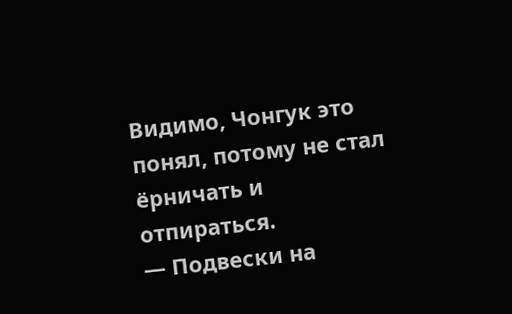Видимо, Чонгук это понял, потому не стал ёрничать и отпираться.
— Подвески на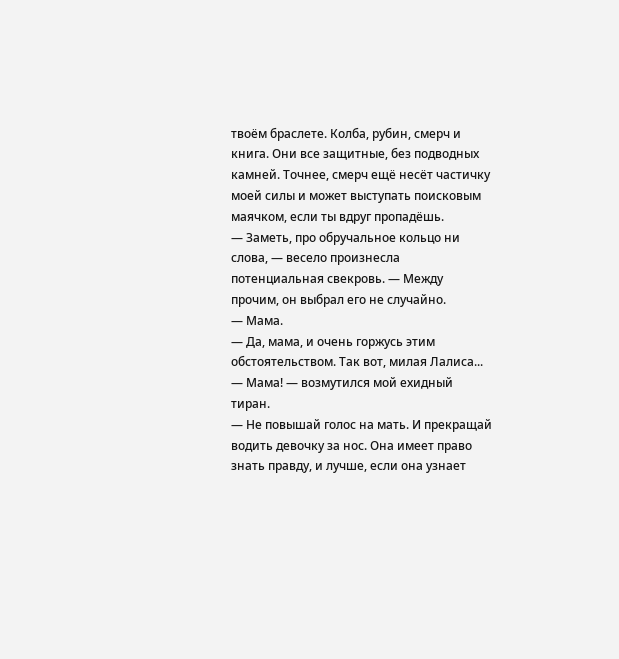твоём браслете. Колба, рубин, смерч и книга. Они все защитные, без подводных камней. Точнее, смерч ещё несёт частичку моей силы и может выступать поисковым маячком, если ты вдруг пропадёшь.
— Заметь, про обручальное кольцо ни слова, — весело произнесла потенциальная свекровь. — Между прочим, он выбрал его не случайно.
— Мама.
— Да, мама, и очень горжусь этим обстоятельством. Так вот, милая Лалиса...
— Мама! — возмутился мой ехидный тиран.
— Не повышай голос на мать. И прекращай водить девочку за нос. Она имеет право знать правду, и лучше, если она узнает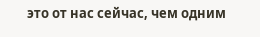это от нас сейчас, чем одним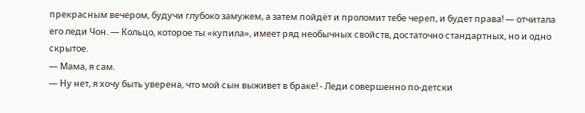прекрасным вечером, будучи глубоко замужем, а затем пойдёт и проломит тебе череп, и будет права! — отчитала его леди Чон. — Кольцо, которое ты «купила», имеет ряд необычных свойств, достаточно стандартных, но и одно скрытое.
— Мама, я сам.
— Ну нет, я хочу быть уверена, что мой сын выживет в браке! - Леди совершенно по-детски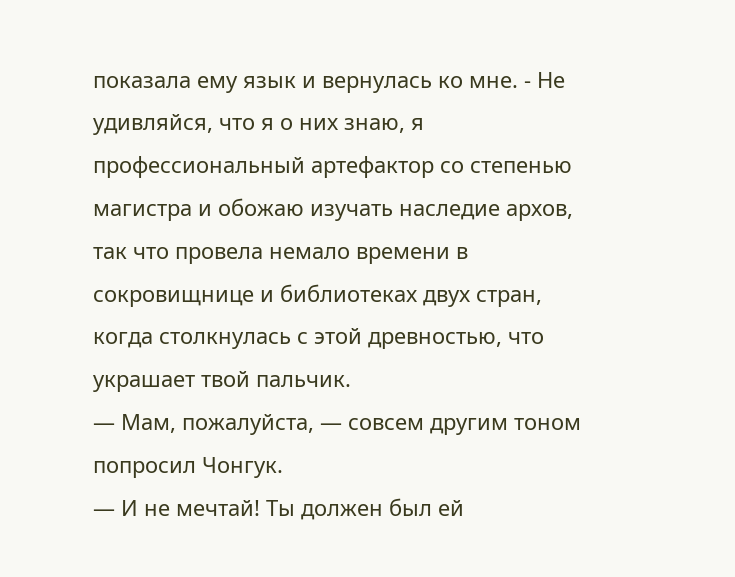показала ему язык и вернулась ко мне. - Не удивляйся, что я о них знаю, я профессиональный артефактор со степенью магистра и обожаю изучать наследие архов, так что провела немало времени в сокровищнице и библиотеках двух стран, когда столкнулась с этой древностью, что украшает твой пальчик.
— Мам, пожалуйста, — совсем другим тоном попросил Чонгук.
— И не мечтай! Ты должен был ей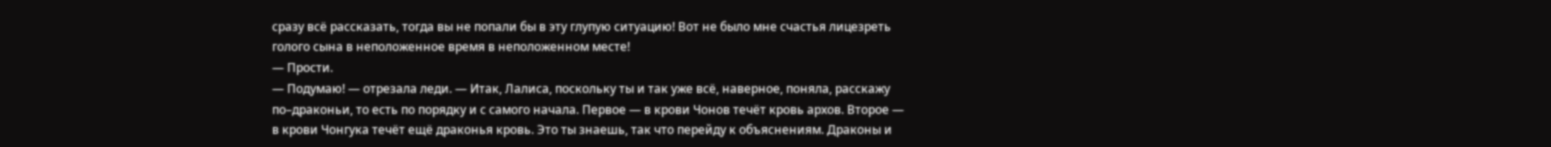сразу всё рассказать, тогда вы не попали бы в эту глупую ситуацию! Вот не было мне счастья лицезреть голого сына в неположенное время в неположенном месте!
— Прости.
— Подумаю! — отрезала леди. — Итак, Лалиса, поскольку ты и так уже всё, наверное, поняла, расскажу по–драконьи, то есть по порядку и с самого начала. Первое — в крови Чонов течёт кровь архов. Второе — в крови Чонгука течёт ещё драконья кровь. Это ты знаешь, так что перейду к объяснениям. Драконы и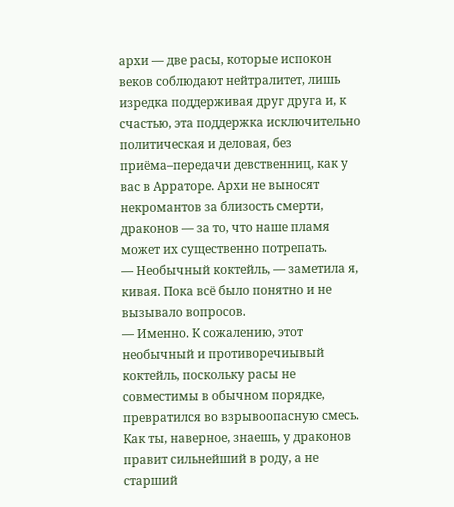архи — две расы, которые испокон веков соблюдают нейтралитет, лишь изредка поддерживая друг друга и, к счастью, эта поддержка исключительно политическая и деловая, без приёма–передачи девственниц, как у вас в Арраторе. Архи не выносят некромантов за близость смерти, драконов — за то, что наше пламя может их существенно потрепать.
— Необычный коктейль, — заметила я, кивая. Пока всё было понятно и не вызывало вопросов.
— Именно. К сожалению, этот необычный и противоречиывый коктейль, поскольку расы не совместимы в обычном порядке, превратился во взрывоопасную смесь. Как ты, наверное, знаешь, у драконов правит сильнейший в роду, а не старший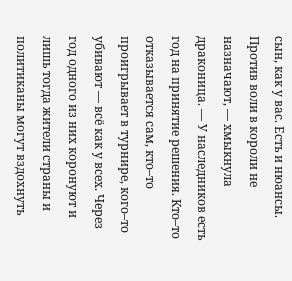сын, как у вас. Есть и нюансы. Против воли в короли не назначают, — хмыкнула драконица. — У наследников есть год на принятие решения. Кто–то отказывается сам, кто–то проигрывает в турнире, кого–то убивают — всё как у всех. Через год одного из них коронуют и лишь тогда жители страны и политиканы могут вздохнуть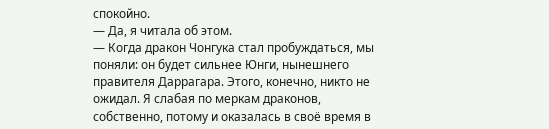спокойно.
— Да, я читала об этом.
— Когда дракон Чонгука стал пробуждаться, мы поняли: он будет сильнее Юнги, нынешнего правителя Даррагара. Этого, конечно, никто не ожидал. Я слабая по меркам драконов, собственно, потому и оказалась в своё время в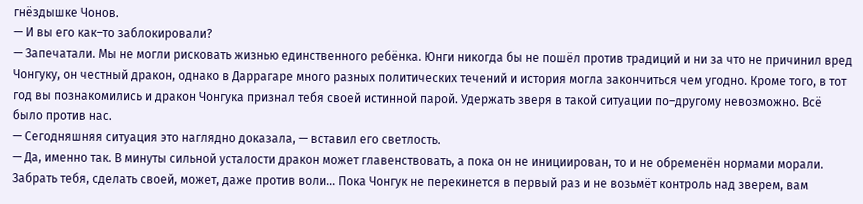гнёздышке Чонов.
— И вы его как–то заблокировали?
— Запечатали. Мы не могли рисковать жизнью единственного ребёнка. Юнги никогда бы не пошёл против традиций и ни за что не причинил вред Чонгуку, он честный дракон, однако в Даррагаре много разных политических течений и история могла закончиться чем угодно. Кроме того, в тот год вы познакомились и дракон Чонгука признал тебя своей истинной парой. Удержать зверя в такой ситуации по–другому невозможно. Всё было против нас.
— Сегодняшняя ситуация это наглядно доказала, — вставил его светлость.
— Да, именно так. В минуты сильной усталости дракон может главенствовать, а пока он не инициирован, то и не обременён нормами морали. Забрать тебя, сделать своей, может, даже против воли... Пока Чонгук не перекинется в первый раз и не возьмёт контроль над зверем, вам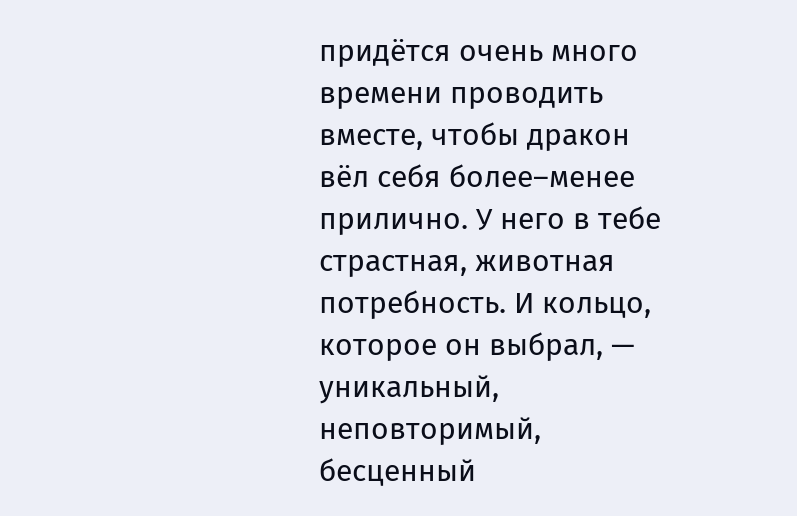придётся очень много времени проводить вместе, чтобы дракон вёл себя более–менее прилично. У него в тебе страстная, животная потребность. И кольцо, которое он выбрал, — уникальный, неповторимый, бесценный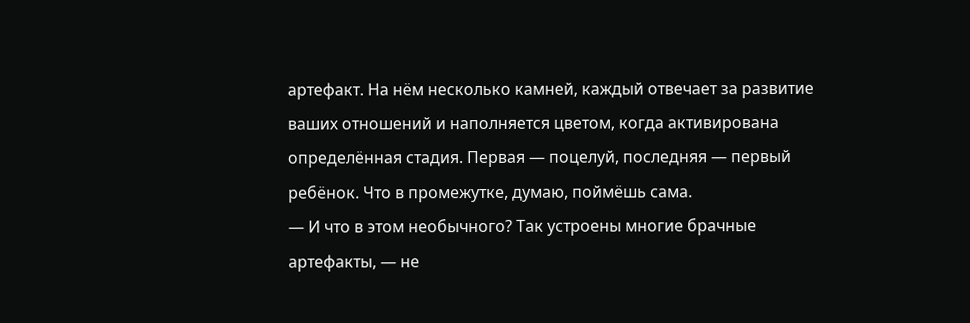артефакт. На нём несколько камней, каждый отвечает за развитие ваших отношений и наполняется цветом, когда активирована определённая стадия. Первая — поцелуй, последняя — первый ребёнок. Что в промежутке, думаю, поймёшь сама.
— И что в этом необычного? Так устроены многие брачные артефакты, — не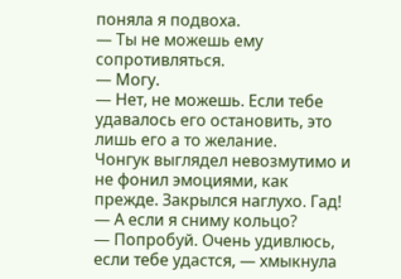поняла я подвоха.
— Ты не можешь ему сопротивляться.
— Могу.
— Нет, не можешь. Если тебе удавалось его остановить, это лишь его а то желание.
Чонгук выглядел невозмутимо и не фонил эмоциями, как прежде. Закрылся наглухо. Гад!
— А если я сниму кольцо?
— Попробуй. Очень удивлюсь, если тебе удастся, — хмыкнула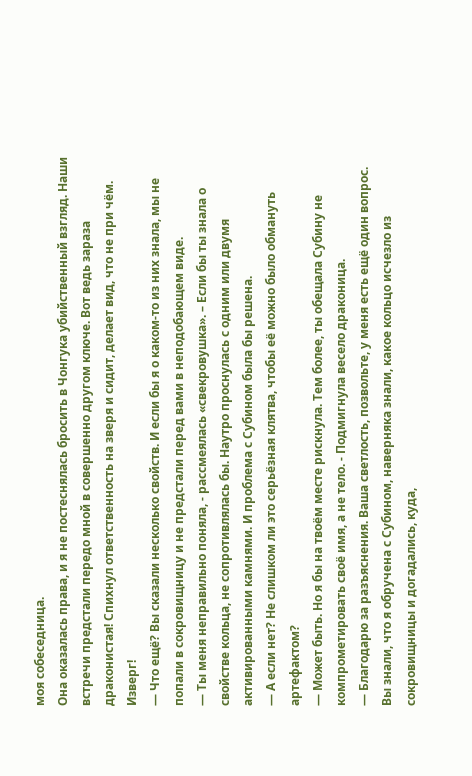моя собеседница.
Она оказалась права, и я не постеснялась бросить в Чонгука убийственный взгляд. Наши встречи предстали передо мной в совершенно другом ключе. Вот ведь зараза драконистая! Спихнул ответственность на зверя и сидит, делает вид, что не при чём. Изверг!
— Что ещё? Вы сказали несколько свойств. И если бы я о каком-то из них знала, мы не попали в сокровищницу и не предстали перед вами в неподобающем виде.
— Ты меня неправильно поняла, - рассмеялась «свекровушка». – Если бы ты знала о свойстве кольца, не сопротивлялась бы. Наутро проснулась с одним или двумя активированными камнями. И проблема с Субином была бы решена.
— А если нет? Не слишком ли это серьёзная клятва, чтобы её можно было обмануть артефактом?
— Может быть. Но я бы на твоём месте рискнула. Тем более, ты обещала Субину не компрометировать своё имя, а не тело. - Подмигнула весело драконица.
— Благодарю за разъяснения. Ваша светлость, позвольте, у меня есть ещё один вопрос. Вы знали, что я обручена с Субином, наверняка знали, какое кольцо исчезло из сокровищницы и догадались, куда,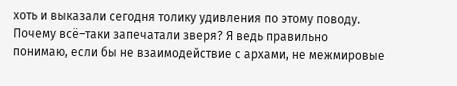хоть и выказали сегодня толику удивления по этому поводу. Почему всё–таки запечатали зверя? Я ведь правильно понимаю, если бы не взаимодействие с архами, не межмировые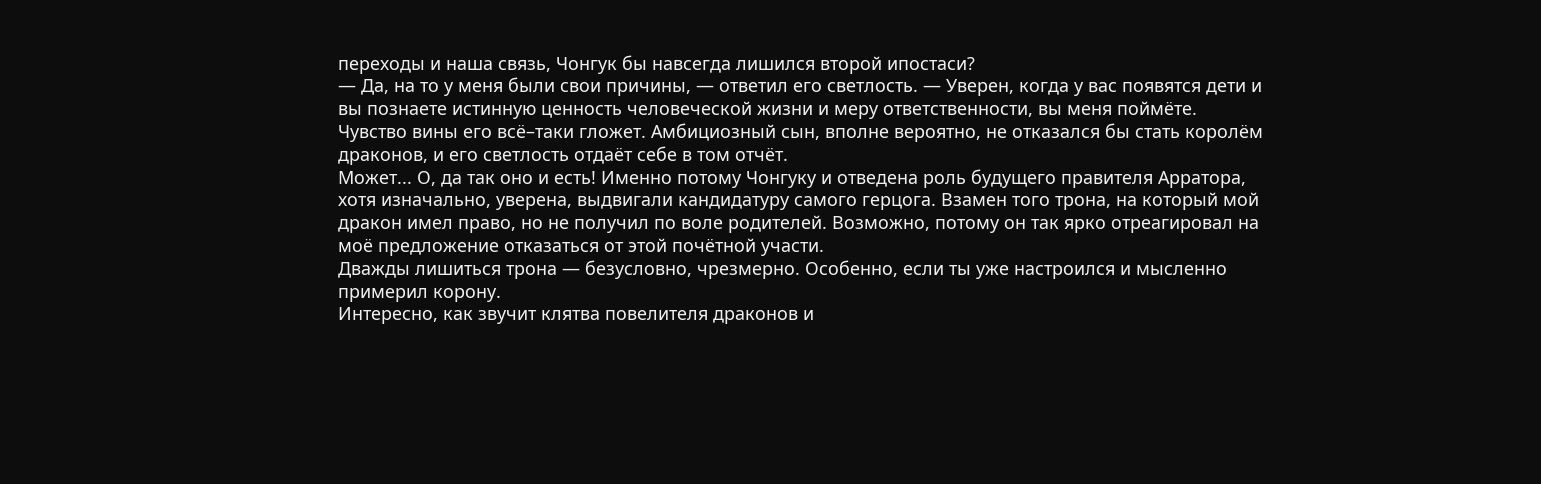переходы и наша связь, Чонгук бы навсегда лишился второй ипостаси?
— Да, на то у меня были свои причины, — ответил его светлость. — Уверен, когда у вас появятся дети и вы познаете истинную ценность человеческой жизни и меру ответственности, вы меня поймёте.
Чувство вины его всё–таки гложет. Амбициозный сын, вполне вероятно, не отказался бы стать королём драконов, и его светлость отдаёт себе в том отчёт.
Может... О, да так оно и есть! Именно потому Чонгуку и отведена роль будущего правителя Арратора, хотя изначально, уверена, выдвигали кандидатуру самого герцога. Взамен того трона, на который мой дракон имел право, но не получил по воле родителей. Возможно, потому он так ярко отреагировал на моё предложение отказаться от этой почётной участи.
Дважды лишиться трона — безусловно, чрезмерно. Особенно, если ты уже настроился и мысленно примерил корону.
Интересно, как звучит клятва повелителя драконов и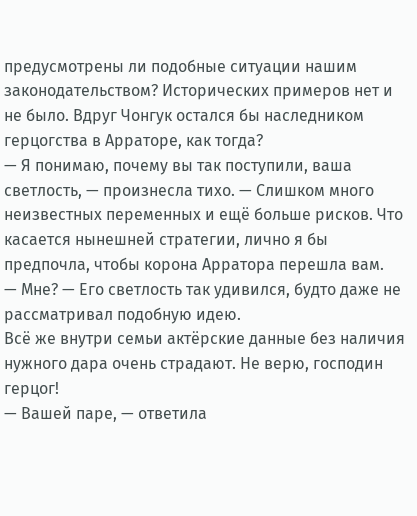предусмотрены ли подобные ситуации нашим законодательством? Исторических примеров нет и не было. Вдруг Чонгук остался бы наследником герцогства в Арраторе, как тогда?
— Я понимаю, почему вы так поступили, ваша светлость, — произнесла тихо. — Слишком много неизвестных переменных и ещё больше рисков. Что касается нынешней стратегии, лично я бы предпочла, чтобы корона Арратора перешла вам.
— Мне? — Его светлость так удивился, будто даже не рассматривал подобную идею.
Всё же внутри семьи актёрские данные без наличия нужного дара очень страдают. Не верю, господин герцог!
— Вашей паре, — ответила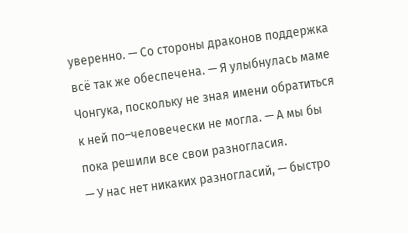уверенно. — Со стороны драконов поддержка всё так же обеспечена. — Я улыбнулась маме Чонгука, поскольку не зная имени обратиться к ней по–человечески не могла. — А мы бы пока решили все свои разногласия.
— У нас нет никаких разногласий, — быстро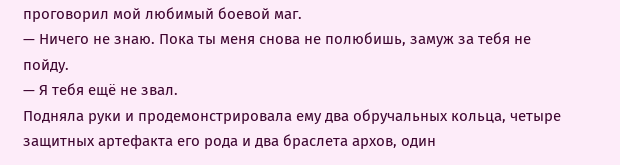проговорил мой любимый боевой маг.
— Ничего не знаю. Пока ты меня снова не полюбишь, замуж за тебя не пойду.
— Я тебя ещё не звал.
Подняла руки и продемонстрировала ему два обручальных кольца, четыре защитных артефакта его рода и два браслета архов, один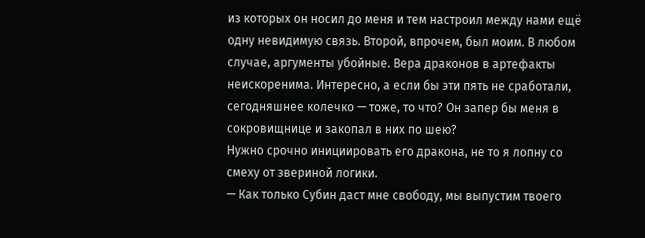из которых он носил до меня и тем настроил между нами ещё одну невидимую связь. Второй, впрочем, был моим. В любом случае, аргументы убойные. Вера драконов в артефакты неискоренима. Интересно, а если бы эти пять не сработали, сегодняшнее колечко — тоже, то что? Он запер бы меня в сокровищнице и закопал в них по шею?
Нужно срочно инициировать его дракона, не то я лопну со смеху от звериной логики.
— Как только Субин даст мне свободу, мы выпустим твоего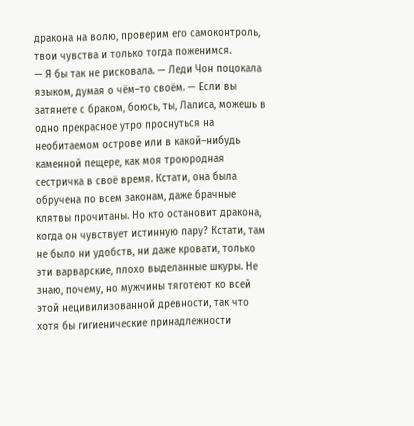дракона на волю, проверим его самоконтроль, твои чувства и только тогда поженимся.
— Я бы так не рисковала. — Леди Чон поцокала языком, думая о чём–то своём. — Если вы затянете с браком, боюсь, ты, Лалиса, можешь в одно прекрасное утро проснуться на необитаемом острове или в какой–нибудь каменной пещере, как моя троюродная сестричка в своё время. Кстати, она была обручена по всем законам, даже брачные клятвы прочитаны. Но кто остановит дракона, когда он чувствует истинную пару? Кстати, там не было ни удобств, ни даже кровати, только эти варварские, плохо выделанные шкуры. Не знаю, почему, но мужчины тяготеют ко всей этой нецивилизованной древности, так что хотя бы гигиенические принадлежности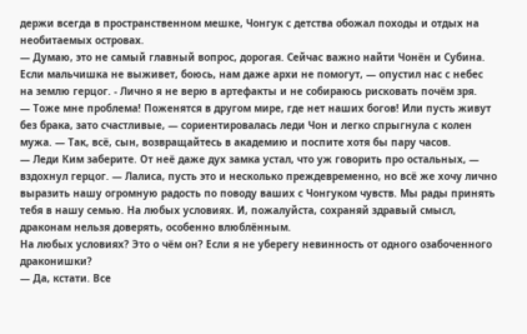держи всегда в пространственном мешке, Чонгук с детства обожал походы и отдых на необитаемых островах.
— Думаю, это не самый главный вопрос, дорогая. Сейчас важно найти Чонён и Субина. Если мальчишка не выживет, боюсь, нам даже архи не помогут, — опустил нас с небес на землю герцог. - Лично я не верю в артефакты и не собираюсь рисковать почём зря.
— Тоже мне проблема! Поженятся в другом мире, где нет наших богов! Или пусть живут без брака, зато счастливые, — сориентировалась леди Чон и легко спрыгнула с колен мужа. — Так, всё, сын, возвращайтесь в академию и поспите хотя бы пару часов.
— Леди Ким заберите. От неё даже дух замка устал, что уж говорить про остальных, — вздохнул герцог. — Лалиса, пусть это и несколько преждевременно, но всё же хочу лично выразить нашу огромную радость по поводу ваших с Чонгуком чувств. Мы рады принять тебя в нашу семью. На любых условиях. И, пожалуйста, сохраняй здравый смысл, драконам нельзя доверять, особенно влюблённым.
На любых условиях? Это о чём он? Если я не уберегу невинность от одного озабоченного драконишки?
— Да, кстати. Все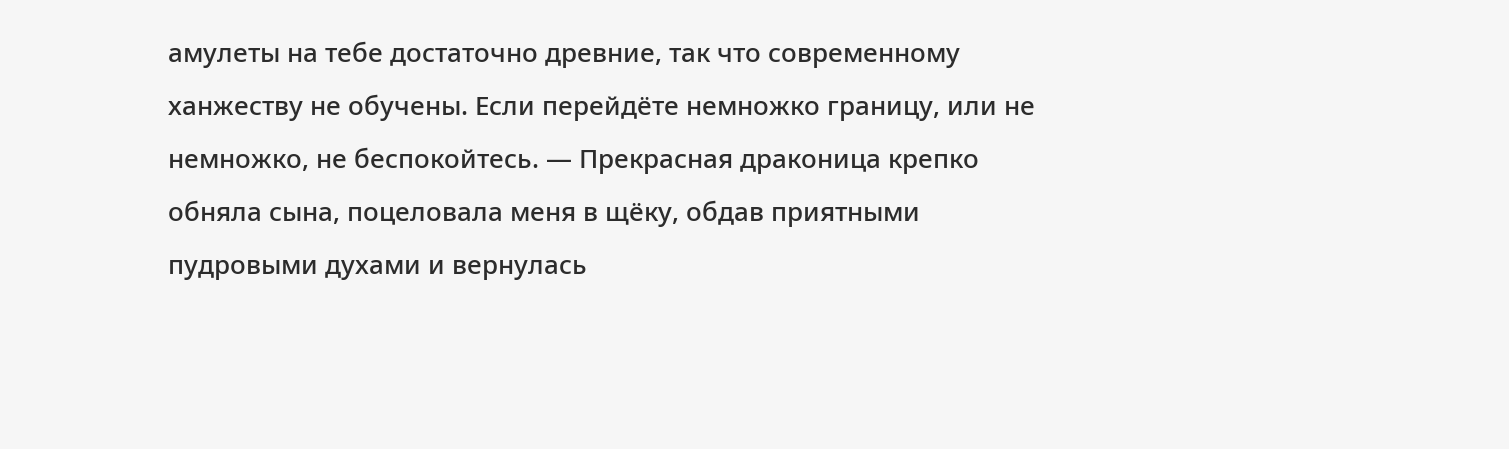амулеты на тебе достаточно древние, так что современному ханжеству не обучены. Если перейдёте немножко границу, или не немножко, не беспокойтесь. — Прекрасная драконица крепко обняла сына, поцеловала меня в щёку, обдав приятными пудровыми духами и вернулась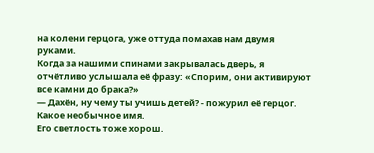на колени герцога, уже оттуда помахав нам двумя руками.
Когда за нашими спинами закрывалась дверь, я отчётливо услышала её фразу: «Спорим, они активируют все камни до брака?»
— Дахён, ну чему ты учишь детей? - пожурил её герцог.
Какое необычное имя.
Его светлость тоже хорош.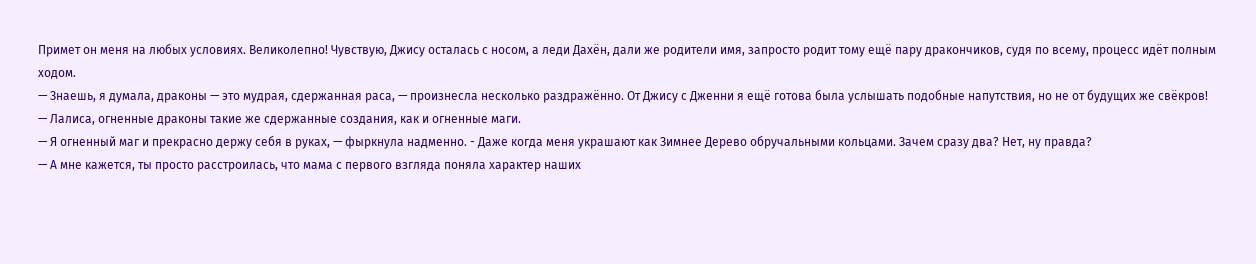Примет он меня на любых условиях. Великолепно! Чувствую, Джису осталась с носом, а леди Дахён, дали же родители имя, запросто родит тому ещё пару дракончиков, судя по всему, процесс идёт полным ходом.
— Знаешь, я думала, драконы — это мудрая, сдержанная раса, — произнесла несколько раздражённо. От Джису с Дженни я ещё готова была услышать подобные напутствия, но не от будущих же свёкров!
— Лалиса, огненные драконы такие же сдержанные создания, как и огненные маги.
— Я огненный маг и прекрасно держу себя в руках, — фыркнула надменно. - Даже когда меня украшают как Зимнее Дерево обручальными кольцами. Зачем сразу два? Нет, ну правда?
— А мне кажется, ты просто расстроилась, что мама с первого взгляда поняла характер наших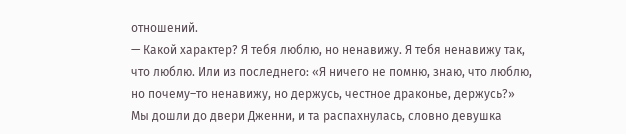отношений.
— Какой характер? Я тебя люблю, но ненавижу. Я тебя ненавижу так, что люблю. Или из последнего: «Я ничего не помню, знаю, что люблю, но почему–то ненавижу, но держусь, честное драконье, держусь?»
Мы дошли до двери Дженни, и та распахнулась, словно девушка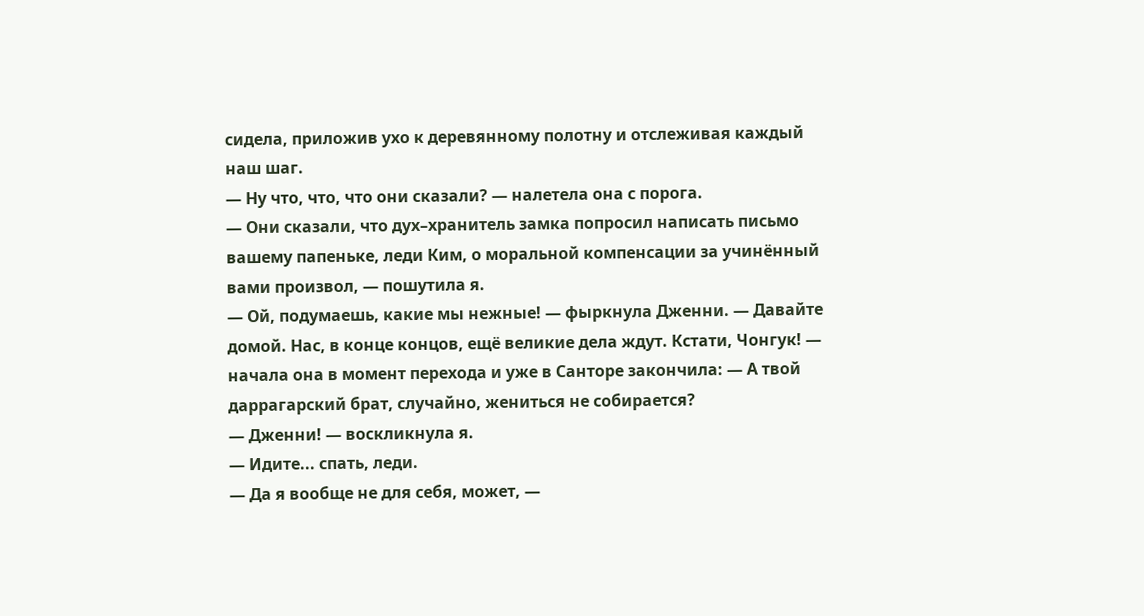сидела, приложив ухо к деревянному полотну и отслеживая каждый наш шаг.
— Ну что, что, что они сказали? — налетела она с порога.
— Они сказали, что дух–хранитель замка попросил написать письмо вашему папеньке, леди Ким, о моральной компенсации за учинённый вами произвол, — пошутила я.
— Ой, подумаешь, какие мы нежные! — фыркнула Дженни. — Давайте домой. Нас, в конце концов, ещё великие дела ждут. Кстати, Чонгук! — начала она в момент перехода и уже в Санторе закончила: — А твой даррагарский брат, случайно, жениться не собирается?
— Дженни! — воскликнула я.
— Идите... спать, леди.
— Да я вообще не для себя, может, —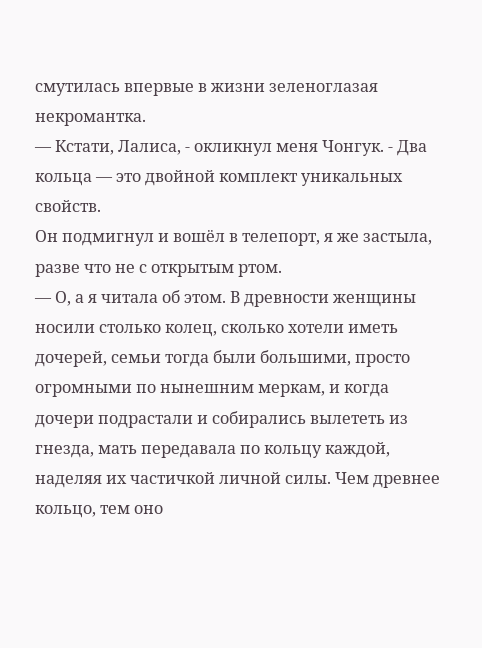смутилась впервые в жизни зеленоглазая некромантка.
— Кстати, Лалиса, - окликнул меня Чонгук. - Два кольца — это двойной комплект уникальных свойств.
Он подмигнул и вошёл в телепорт, я же застыла, разве что не с открытым ртом.
— О, а я читала об этом. В древности женщины носили столько колец, сколько хотели иметь дочерей, семьи тогда были большими, просто огромными по нынешним меркам, и когда дочери подрастали и собирались вылететь из гнезда, мать передавала по кольцу каждой, наделяя их частичкой личной силы. Чем древнее кольцо, тем оно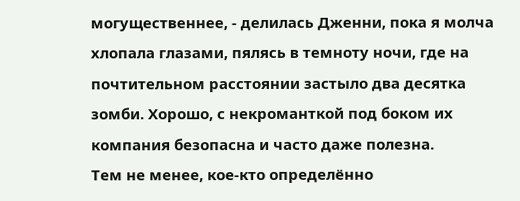могущественнее, - делилась Дженни, пока я молча хлопала глазами, пялясь в темноту ночи, где на почтительном расстоянии застыло два десятка зомби. Хорошо, с некроманткой под боком их компания безопасна и часто даже полезна.
Тем не менее, кое-кто определённо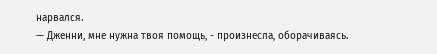нарвался.
— Дженни, мне нужна твоя помощь, - произнесла, оборачиваясь.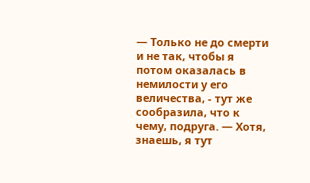— Только не до смерти и не так, чтобы я потом оказалась в немилости у его величества, - тут же сообразила, что к чему, подруга. — Хотя, знаешь, я тут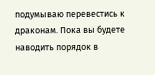подумываю перевестись к драконам. Пока вы будете наводить порядок в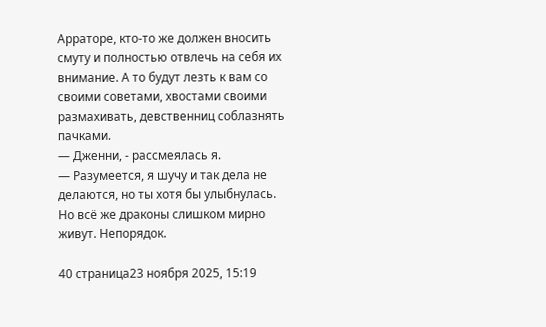Арраторе, кто-то же должен вносить смуту и полностью отвлечь на себя их внимание. А то будут лезть к вам со своими советами, хвостами своими размахивать, девственниц соблазнять пачками.
— Дженни, - рассмеялась я.
— Разумеется, я шучу и так дела не делаются, но ты хотя бы улыбнулась. Но всё же драконы слишком мирно живут. Непорядок.

40 страница23 ноября 2025, 15:19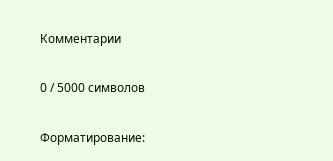Комментарии

0 / 5000 символов

Форматирование: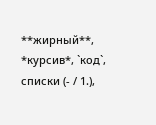**жирный**, *курсив*, `код`, списки (- / 1.),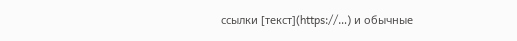ссылки [текст](https://…) и обычные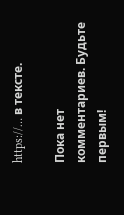https://… в тексте.

Пока нет комментариев. Будьте первым!